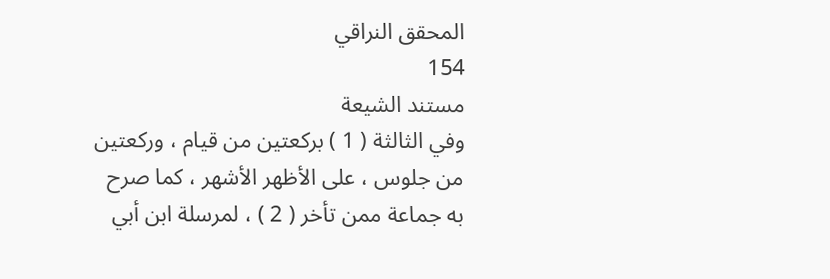المحقق النراقي
154
مستند الشيعة
وفي الثالثة ( 1 ) بركعتين من قيام ، وركعتين من جلوس ، على الأظهر الأشهر ، كما صرح به جماعة ممن تأخر ( 2 ) ، لمرسلة ابن أبي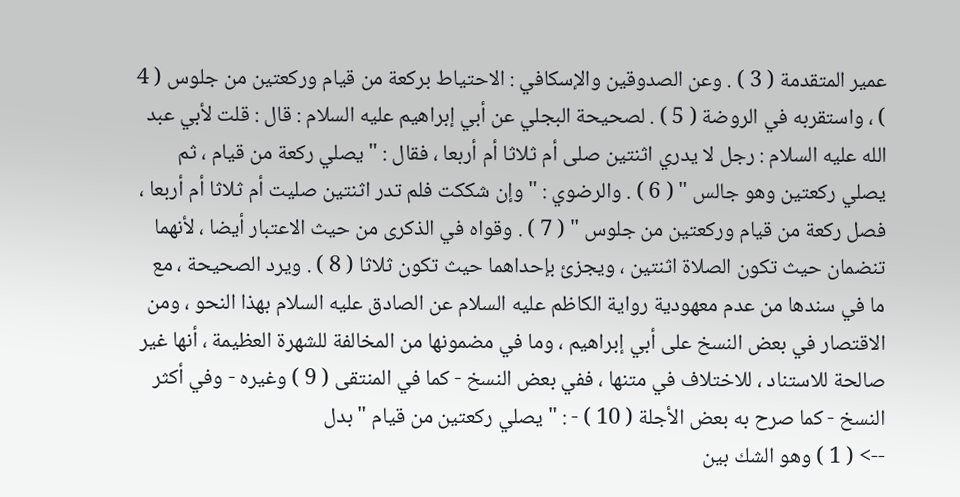عمير المتقدمة ( 3 ) . وعن الصدوقين والإسكافي : الاحتياط بركعة من قيام وركعتين من جلوس ( 4 ) ، واستقربه في الروضة ( 5 ) . لصحيحة البجلي عن أبي إبراهيم عليه السلام : قال : قلت لأبي عبد الله عليه السلام : رجل لا يدري اثنتين صلى أم ثلاثا أم أربعا ، فقال : " يصلي ركعة من قيام ، ثم يصلي ركعتين وهو جالس " ( 6 ) . والرضوي : " وإن شككت فلم تدر اثنتين صليت أم ثلاثا أم أربعا ، فصل ركعة من قيام وركعتين من جلوس " ( 7 ) . وقواه في الذكرى من حيث الاعتبار أيضا ، لأنهما تنضمان حيث تكون الصلاة اثنتين ، ويجزئ بإحداهما حيث تكون ثلاثا ( 8 ) . ويرد الصحيحة ، مع ما في سندها من عدم معهودية رواية الكاظم عليه السلام عن الصادق عليه السلام بهذا النحو ، ومن الاقتصار في بعض النسخ على أبي إبراهيم ، وما في مضمونها من المخالفة للشهرة العظيمة ، أنها غير صالحة للاستناد ، للاختلاف في متنها ، ففي بعض النسخ - كما في المنتقى ( 9 ) وغيره - وفي أكثر النسخ - كما صرح به بعض الأجلة ( 10 ) - : " يصلي ركعتين من قيام " بدل
--> ( 1 ) وهو الشك بين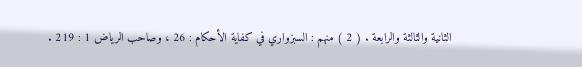الثانية والثالثة والرابعة . ( 2 ) منهم : السبزواري في كفاية الأحكام : 26 ، وصاحب الرياض 1 : 219 .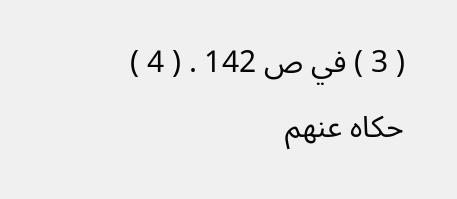( 3 ) في ص 142 . ( 4 ) حكاه عنهم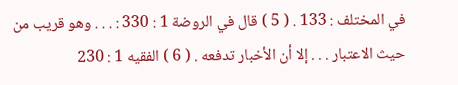في المختلف : 133 . ( 5 ) قال في الروضة 1 : 330 : . . . وهو قريب من حيث الاعتبار . . . إلا أن الأخبار تدفعه . ( 6 ) الفقيه 1 : 230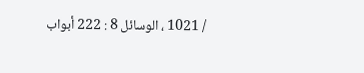/ 1021 ، الوسائل 8 : 222 أبواب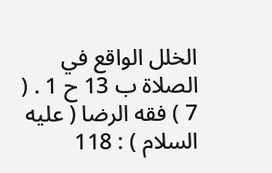الخلل الواقع في الصلاة ب 13 ح 1 . ( 7 ) فقه الرضا ( عليه السلام ) : 118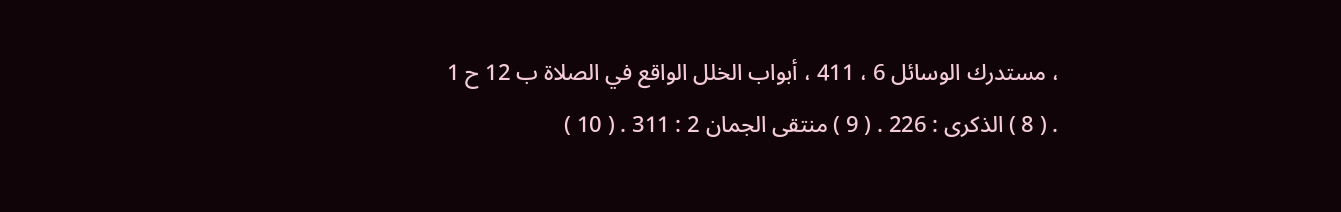، مستدرك الوسائل 6 ، 411 ، أبواب الخلل الواقع في الصلاة ب 12 ح 1 . ( 8 ) الذكرى : 226 . ( 9 ) منتقى الجمان 2 : 311 . ( 10 )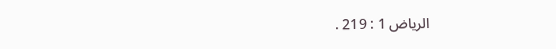الرياض 1 : 219 .